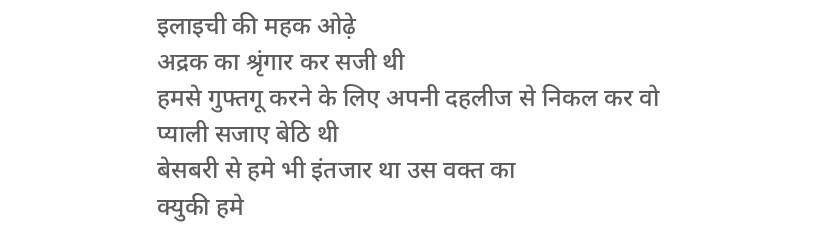इलाइची की महक ओढ़े
अद्रक का श्रृंगार कर सजी थी
हमसे गुफ्तगू करने के लिए अपनी दहलीज से निकल कर वो
प्याली सजाए बेठि थी
बेसबरी से हमे भी इंतजार था उस वक्त का
क्युकी हमे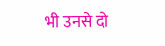भी उनसे दो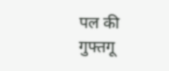पल की गुफ्तगू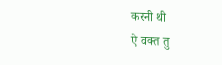करनी थी
ऐ वक्त तु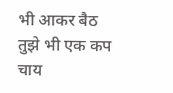भी आकर बैठ
तुझे भी एक कप चाय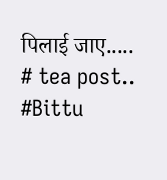पिलाई जाए.....
# tea post..
#Bittu